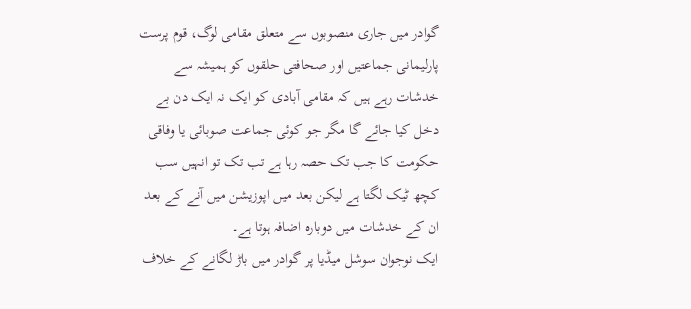گوادر میں جاری منصوبوں سے متعلق مقامی لوگ، قوم پرست پارلیمانی جماعتیں اور صحافتی حلقوں کو ہمیشہ سے خدشات رہے ہیں کہ مقامی آبادی کو ایک نہ ایک دن بے دخل کیا جائے گا مگر جو کوئی جماعت صوبائی یا وفاقی حکومت کا جب تک حصہ رہا ہے تب تک تو انہیں سب کچھ ٹیک لگتا ہے لیکن بعد میں اپوزیشن میں آنے کے بعد ان کے خدشات میں دوبارہ اضافہ ہوتا ہے۔
ایک نوجوان سوشل میڈیا پر گوادر میں باڑ لگانے کے خلاف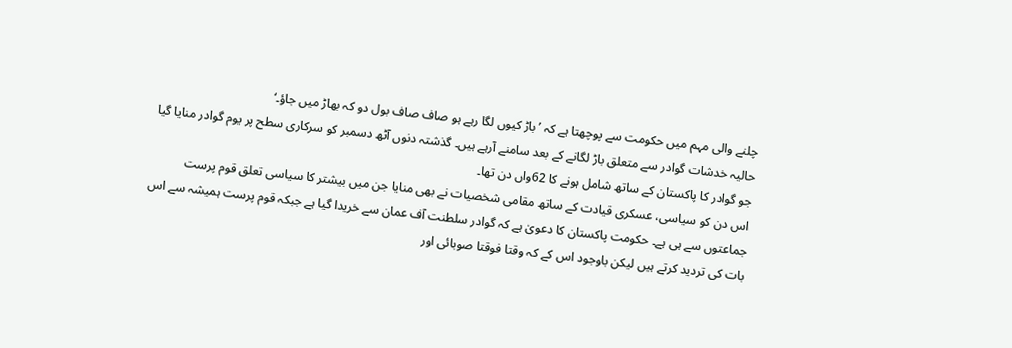چلنے والی مہم میں حکومت سے پوچھتا ہے کہ ’باڑ کیوں لگا رہے ہو صاف صاف بول دو کہ بھاڑ میں جاؤ۔‘
حالیہ خدشات گوادر سے متعلق باڑ لگانے کے بعد سامنے آرہے ہیں۔ گذشتہ دنوں آٹھ دسمبر کو سرکاری سطح پر یوم گوادر منایا گیا جو گوادر کا پاکستان کے ساتھ شامل ہونے کا 62واں دن تھا۔
اس دن کو سیاسی، عسکری قیادت کے ساتھ مقامی شخصیات نے بھی منایا جن میں بیشتر کا سیاسی تعلق قوم پرست جماعتوں سے ہی ہے۔ حکومت پاکستان کا دعویٰ ہے کہ گوادر سلطنت آف عمان سے خریدا گیا ہے جبکہ قوم پرست ہمیشہ سے اس بات کی تردید کرتے ہیں لیکن باوجود اس کے کہ وقتا فوقتا صوبائی اور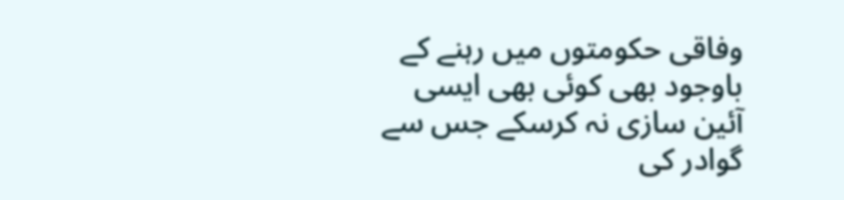وفاقی حکومتوں میں رہنے کے باوجود بھی کوئی بھی ایسی آئین سازی نہ کرسکے جس سے گوادر کی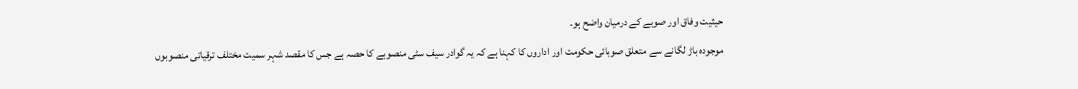حیثیت وفاق اور صوبے کے درمیان واضح ہو۔
موجودہ باڑ لگانے سے متعلق صوبائی حکومت اور اداروں کا کہنا ہے کہ یہ گوادر سیف سٹی منصوبے کا حصہ ہے جس کا مقصد شہر سمیت مختلف ترقیاتی منصوبوں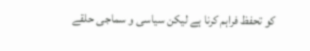کو تحفظ فراہم کرنا ہے لیکن سیاسی و سماجی حلقے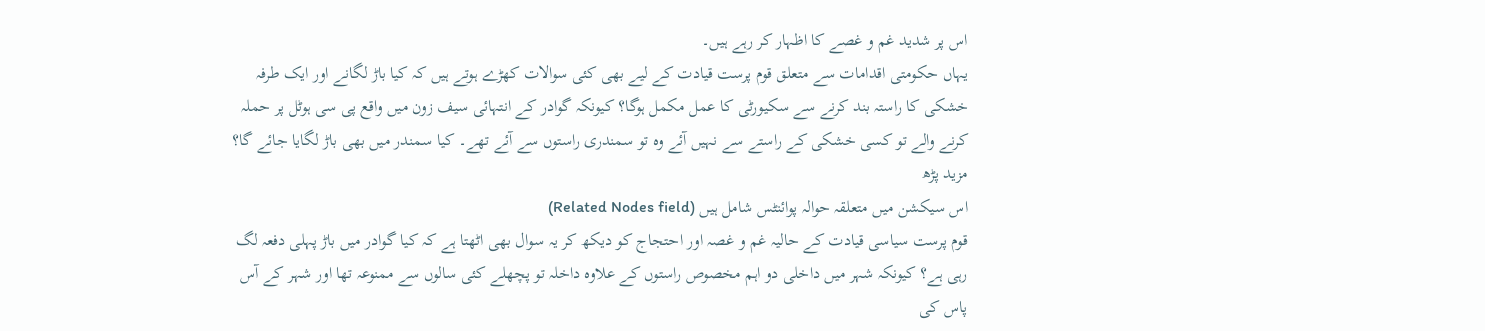اس پر شدید غم و غصے کا اظہار کر رہے ہیں۔
یہاں حکومتی اقدامات سے متعلق قوم پرست قیادت کے لیے بھی کئی سوالات کھڑے ہوتے ہیں کہ کیا باڑ لگانے اور ایک طرفہ خشکی کا راستہ بند کرنے سے سکیورٹی کا عمل مکمل ہوگا؟ کیونکہ گوادر کے انتہائی سیف زون میں واقع پی سی ہوٹل پر حملہ کرنے والے تو کسی خشکی کے راستے سے نہیں آئے وہ تو سمندری راستوں سے آئے تھے۔ کیا سمندر میں بھی باڑ لگایا جائے گا؟
مزید پڑھ
اس سیکشن میں متعلقہ حوالہ پوائنٹس شامل ہیں (Related Nodes field)
قوم پرست سیاسی قیادت کے حالیہ غم و غصہ اور احتجاج کو دیکھ کر یہ سوال بھی اٹھتا ہے کہ کیا گوادر میں باڑ پہلی دفعہ لگ رہی ہے؟ کیونکہ شہر میں داخلی دو اہم مخصوص راستوں کے علاوہ داخلہ تو پچھلے کئی سالوں سے ممنوعہ تھا اور شہر کے آس پاس کی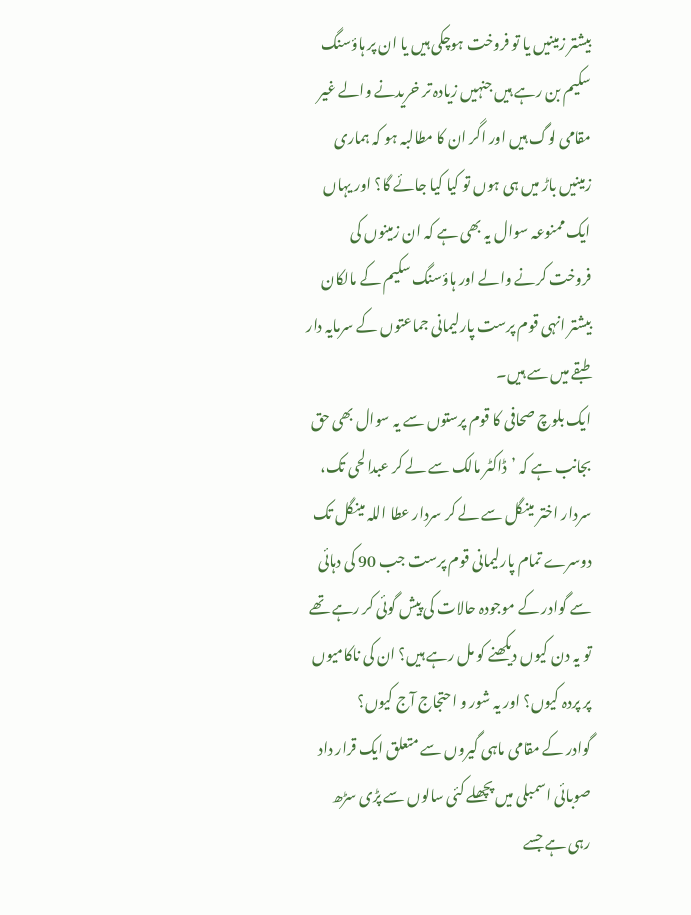بیشتر زمینیں یا تو فروخت ہوچکی ہیں یا ان پر ہاؤسنگ سکیم بن رہے ہیں جنہیں زیادہ تر خریدنے والے غیر مقامی لوگ ہیں اور اگر ان کا مطالبہ ہو کہ ہماری زمینیں باڑ میں ہی ہوں تو کیا کیا جائے گا؟ اور یہاں ایک ممنوعہ سوال یہ بھی ہے کہ ان زمینوں کی فروخت کرنے والے اور ہاؤسنگ سکیم کے مالکان بیشتر انہی قوم پرست پارلیمانی جماعتوں کے سرمایہ دار طبقے میں سے ہیں۔
ایک بلوچ صحافی کا قوم پرستوں سے یہ سوال بھی حق بجانب ہے کہ ’ڈاکٹر مالک سے لے کر عبدالحی تک، سردار اختر مینگل سے لے کر سردار عطا اللہ مینگل تک دوسرے تمام پارلیمانی قوم پرست جب 90 کی دہائی سے گوادر کے موجودہ حالات کی پیش گوئی کر رہے تھے تو یہ دن کیوں دیکھنے کو مل رہے ہیں؟ ان کی ناکامیوں پر پردہ کیوں؟ اور یہ شور و احتجاج آج کیوں؟
گوادر کے مقامی ماہی گیروں سے متعلق ایک قرار داد صوبائی اسمبلی میں پچھلے کئی سالوں سے پڑی سڑھ رہی ہے جسے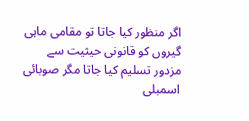اگر منظور کیا جاتا تو مقامی ماہی گیروں کو قانونی حیثیت سے مزدور تسلیم کیا جاتا مگر صوبائی اسمبلی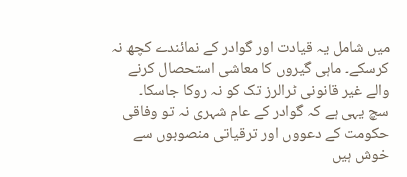میں شامل یہ قیادت اور گوادر کے نمائندے کچھ نہ کرسکے۔ ماہی گیروں کا معاشی استحصال کرنے والے غیر قانونی ٹرالرز تک کو نہ روکا جاسکا۔
سچ یہی ہے کہ گوادر کے عام شہری نہ تو وفاقی حکومت کے دعووں اور ترقیاتی منصوبوں سے خوش ہیں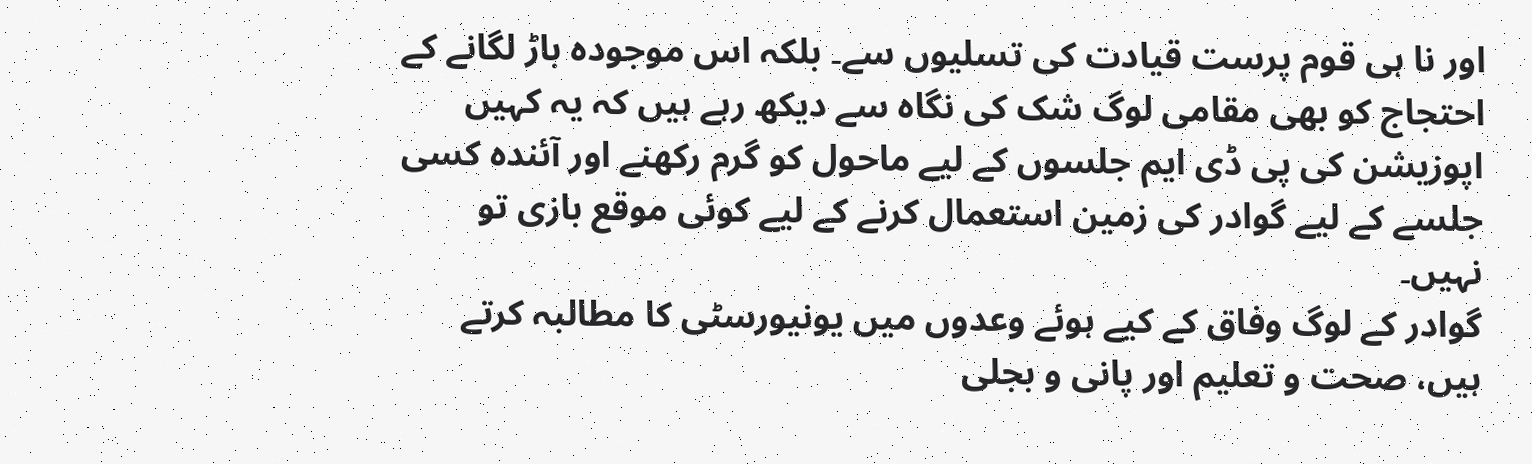اور نا ہی قوم پرست قیادت کی تسلیوں سے۔ بلکہ اس موجودہ باڑ لگانے کے احتجاج کو بھی مقامی لوگ شک کی نگاہ سے دیکھ رہے ہیں کہ یہ کہیں اپوزیشن کی پی ڈی ایم جلسوں کے لیے ماحول کو گرم رکھنے اور آئندہ کسی جلسے کے لیے گوادر کی زمین استعمال کرنے کے لیے کوئی موقع بازی تو نہیں۔
گوادر کے لوگ وفاق کے کیے ہوئے وعدوں میں یونیورسٹی کا مطالبہ کرتے ہیں، صحت و تعلیم اور پانی و بجلی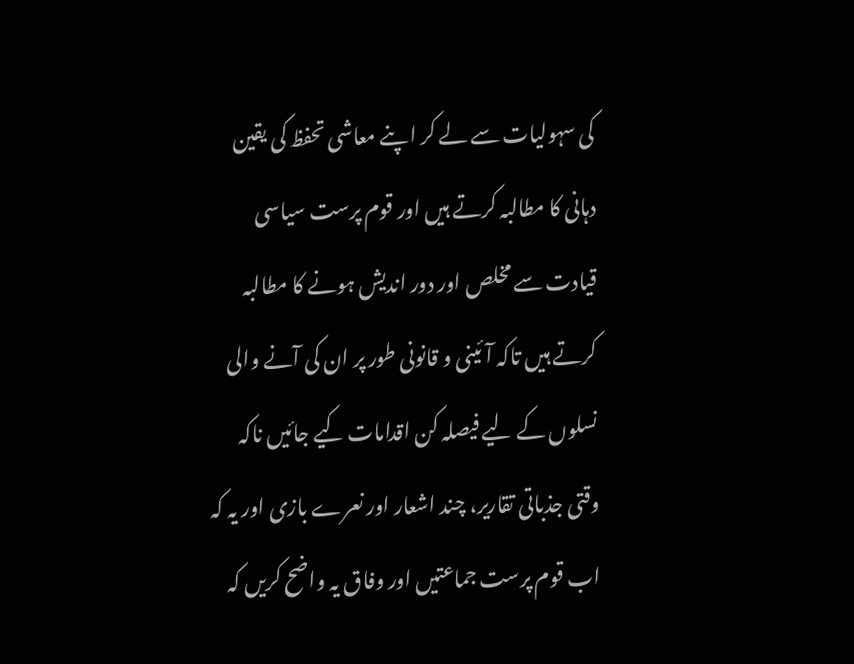کی سہولیات سے لے کر اپنے معاشی تحفظ کی یقین دہانی کا مطالبہ کرتے ہیں اور قوم پرست سیاسی قیادت سے مخلص اور دور اندیش ہونے کا مطالبہ کرتے ہیں تاکہ آئینی و قانونی طور پر ان کی آنے والی نسلوں کے لیے فیصلہ کن اقدامات کیے جائیں ناکہ وقتی جذباتی تقاریر، چند اشعار اور نعرے بازی اور یہ کہ اب قوم پرست جماعتیں اور وفاق یہ واضح کریں کہ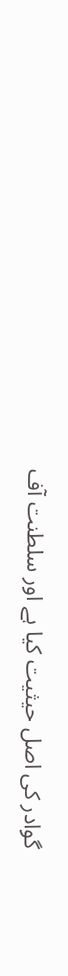گوادر کی اصل حیثیت کیا ہے اور سلطنت آف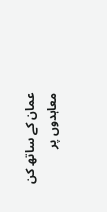عمان کے ساتھ کن معاہدوں پر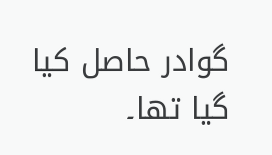گوادر حاصل کیا گیا تھا۔